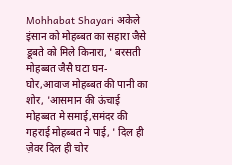Mohhabat Shayari अकेले इंसान को मोहब्बत का सहारा जैसे डूबते को मिले किनारा, ' बरसती मोहब्बत जैसै घटा घन-घोर,आवाज मोहब्बत की पानी का शोर, 'आसमान की ऊंचाई मोहब्बत मे समाई,समंदर की गहराई मोहब्बत ने पाई, ' दिल ही ज़ेवर दिल ही चोर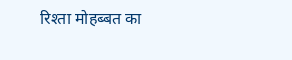रिश्ता मोहब्बत का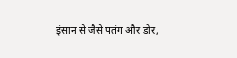इंसान से जैसे पतंग और डोर,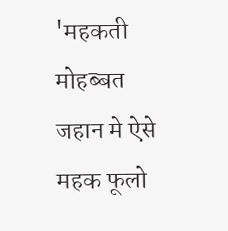'महकती मोहब्बत जहान मे ऐसे महक फूलो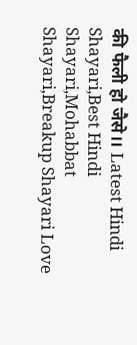की फैली हो जैसे।। Latest Hindi Shayari,Best Hindi Shayari,Mohabbat Shayari,Breakup Shayari Love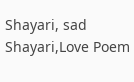Shayari, sad Shayari,Love Poem